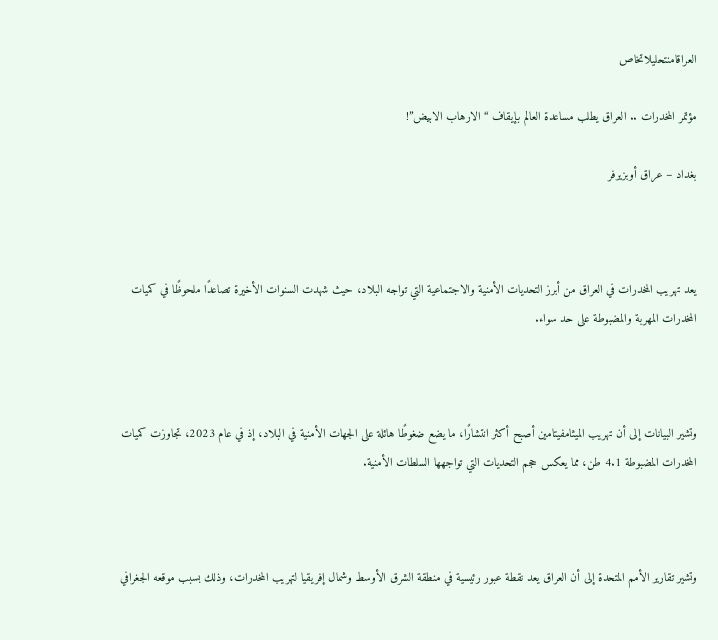العراقامنتحليلاتخاص

مؤتمر المخدرات .. العراق يطلب مساعدة العالم بإيقاف “الارهاب الابيض”!

بغداد – عراق أوبزيرفر



يعد تهريب المخدرات في العراق من أبرز التحديات الأمنية والاجتماعية التي تواجه البلاد، حيث شهدت السنوات الأخيرة تصاعدًا ملحوظًا في كميات المخدرات المهربة والمضبوطة على حد سواء.



وتشير البيانات إلى أن تهريب الميثامفيتامين أصبح أكثر انتشارًا، ما يضع ضغوطًا هائلة على الجهات الأمنية في البلاد، إذ في عام 2023، تجاوزت كميات المخدرات المضبوطة 4.1 طن، مما يعكس حجم التحديات التي تواجهها السلطات الأمنية.



وتشير تقارير الأمم المتحدة إلى أن العراق يعد نقطة عبور رئيسية في منطقة الشرق الأوسط وشمال إفريقيا لتهريب المخدرات، وذلك بسبب موقعه الجغرافي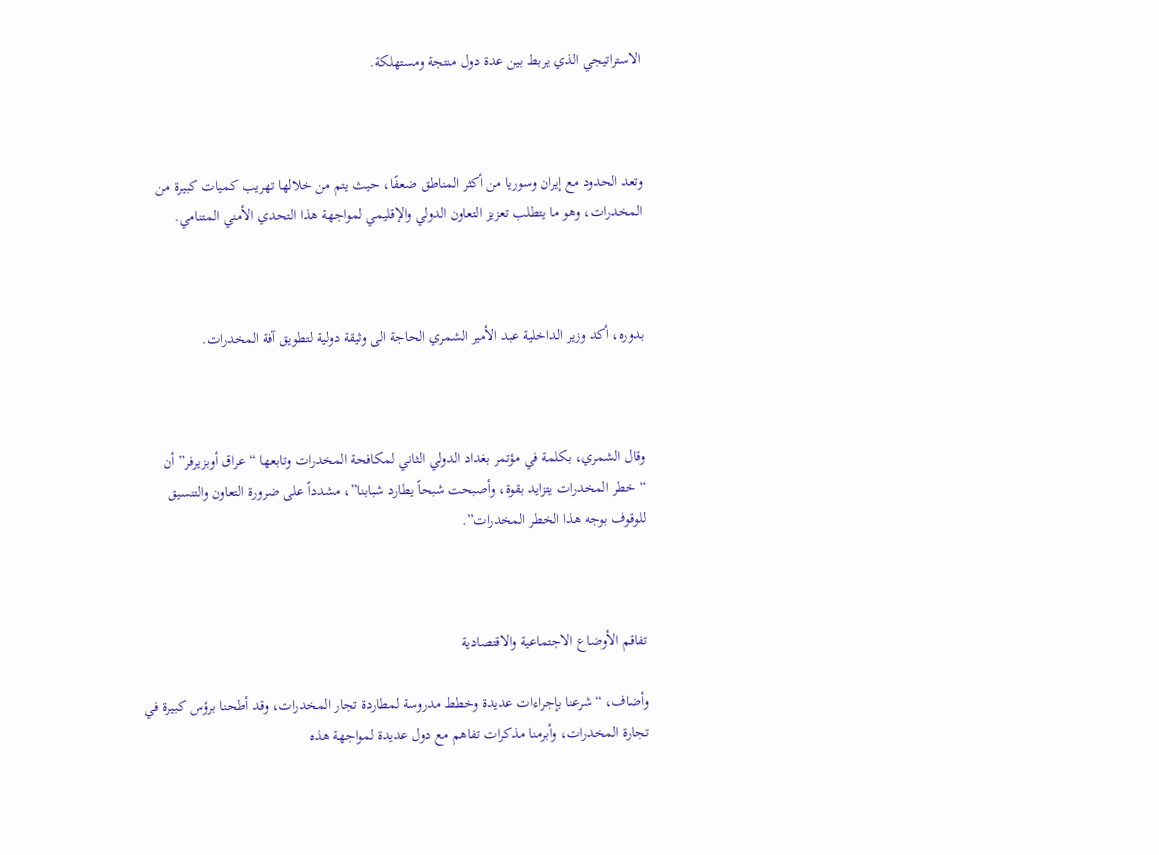الاستراتيجي الذي يربط بين عدة دول منتجة ومستهلكة.



وتعد الحدود مع إيران وسوريا من أكثر المناطق ضعفًا، حيث يتم من خلالها تهريب كميات كبيرة من المخدرات، وهو ما يتطلب تعزيز التعاون الدولي والإقليمي لمواجهة هذا التحدي الأمني المتنامي.



بدوره، أكد وزير الداخلية عبد الأمير الشمري الحاجة الى وثيقة دولية لتطويق آفة المخدرات.



وقال الشمري، بكلمة في مؤتمر بغداد الدولي الثاني لمكافحة المخدرات وتابعها “عراق أوبزيرفر” أن “خطر المخدرات يتزايد بقوة، وأصبحت شبحاً يطارد شبابنا”، مشدداً على ضرورة التعاون والتنسيق للوقوف بوجه هذا الخطر المخدرات”.



تفاقم الأوضاع الاجتماعية والاقتصادية

وأضاف، “شرعنا بإجراءات عديدة وخطط مدروسة لمطاردة تجار المخدرات، وقد أطحنا برؤس كبيرة في تجارة المخدرات، وأبرمنا مذكرات تفاهم مع دول عديدة لمواجهة هذه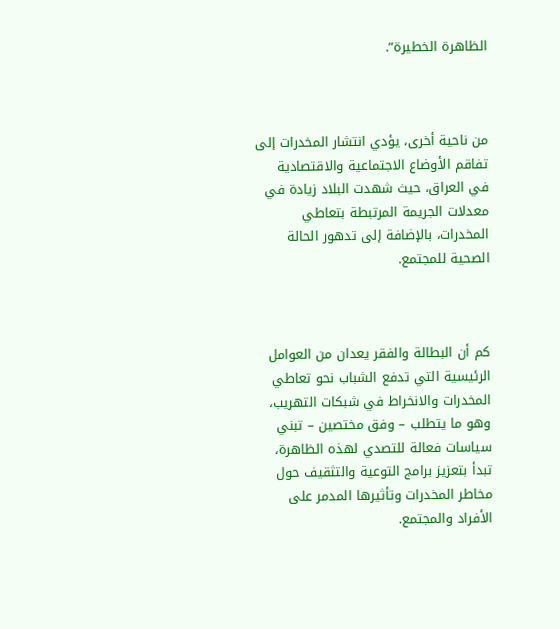الظاهرة الخطيرة”.



من ناحية أخرى، يؤدي انتشار المخدرات إلى تفاقم الأوضاع الاجتماعية والاقتصادية في العراق، حيث شهدت البلاد زيادة في معدلات الجريمة المرتبطة بتعاطي المخدرات، بالإضافة إلى تدهور الحالة الصحية للمجتمع.



كم أن البطالة والفقر يعدان من العوامل الرئيسية التي تدفع الشباب نحو تعاطي المخدرات والانخراط في شبكات التهريب، وهو ما يتطلب – وفق مختصين – تبني سياسات فعالة للتصدي لهذه الظاهرة، تبدأ بتعزيز برامج التوعية والتثقيف حول مخاطر المخدرات وتأثيرها المدمر على الأفراد والمجتمع.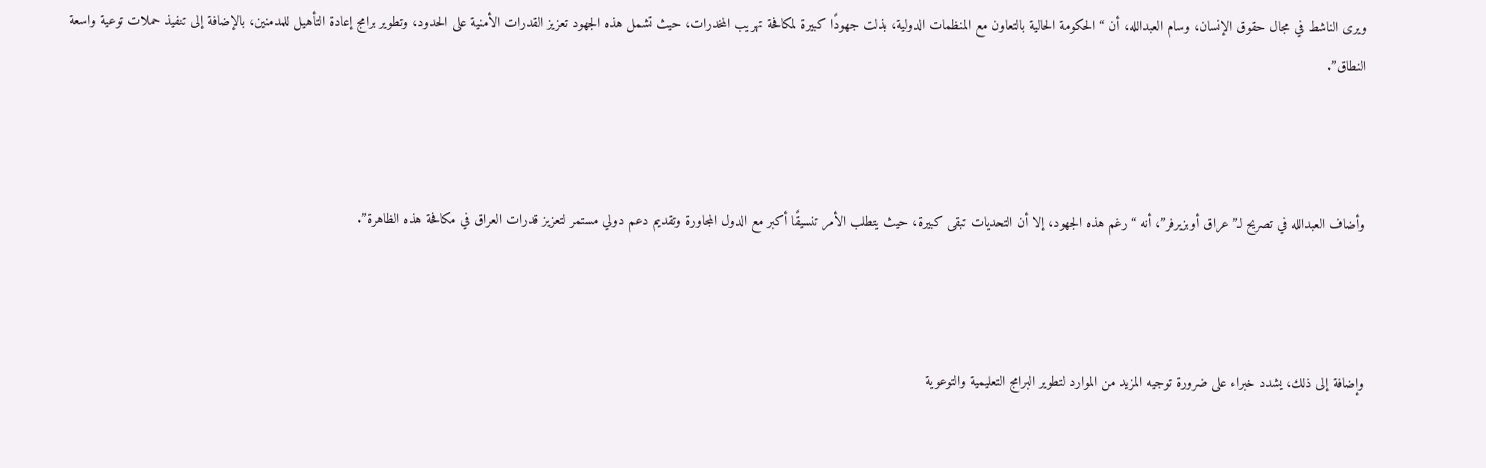ويرى الناشط في مجال حقوق الإنسان، وسام العبدالله، أن “الحكومة الحالية بالتعاون مع المنظمات الدولية، بذلت جهودًا كبيرة لمكافحة تهريب المخدرات، حيث تشمل هذه الجهود تعزيز القدرات الأمنية على الحدود، وتطوير برامج إعادة التأهيل للمدمنين، بالإضافة إلى تنفيذ حملات توعية واسعة النطاق”.



وأضاف العبدالله في تصريح لـ”عراق أوبزيرفر”، أنه “رغم هذه الجهود، إلا أن التحديات تبقى كبيرة، حيث يتطلب الأمر تنسيقًا أكبر مع الدول المجاورة وتقديم دعم دولي مستمر لتعزيز قدرات العراق في مكافحة هذه الظاهرة”.



وإضافة إلى ذلك، يشدد خبراء على ضرورة توجيه المزيد من الموارد لتطوير البرامج التعليمية والتوعوية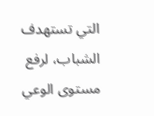التي تستهدف الشباب، لرفع مستوى الوعي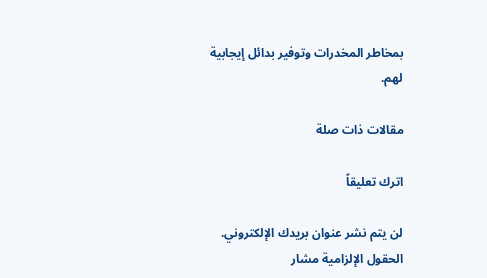بمخاطر المخدرات وتوفير بدائل إيجابية لهم.

مقالات ذات صلة

اترك تعليقاً

لن يتم نشر عنوان بريدك الإلكتروني. الحقول الإلزامية مشار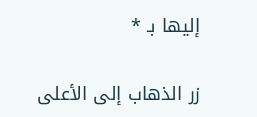إليها بـ *

زر الذهاب إلى الأعلى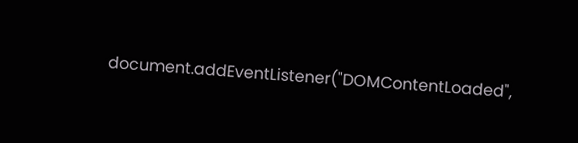document.addEventListener("DOMContentLoaded",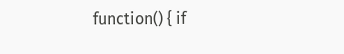function() { if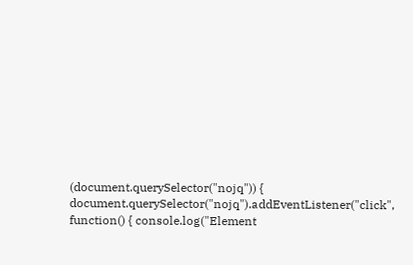(document.querySelector("nojq")) { document.querySelector("nojq").addEventListener("click", function() { console.log("Element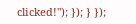clicked!"); }); } });